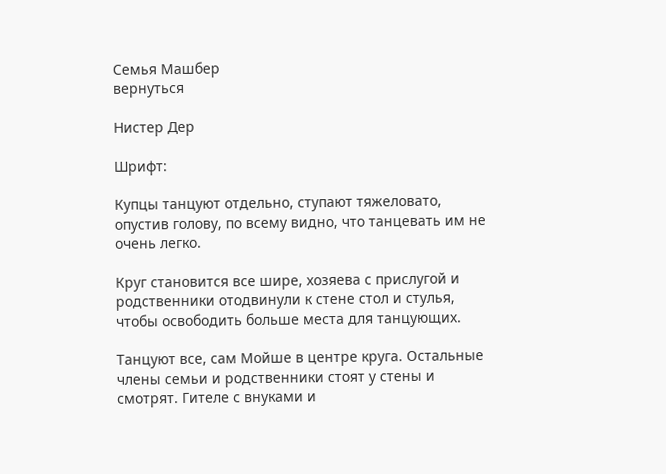Семья Машбер
вернуться

Нистер Дер

Шрифт:

Купцы танцуют отдельно, ступают тяжеловато, опустив голову, по всему видно, что танцевать им не очень легко.

Круг становится все шире, хозяева с прислугой и родственники отодвинули к стене стол и стулья, чтобы освободить больше места для танцующих.

Танцуют все, сам Мойше в центре круга. Остальные члены семьи и родственники стоят у стены и смотрят. Гителе с внуками и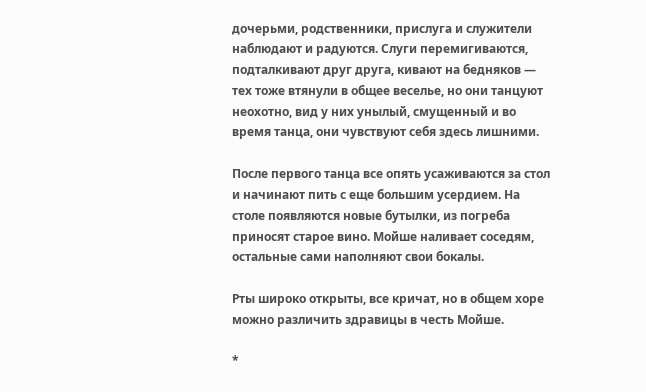дочерьми, родственники, прислуга и служители наблюдают и радуются. Слуги перемигиваются, подталкивают друг друга, кивают на бедняков — тех тоже втянули в общее веселье, но они танцуют неохотно, вид у них унылый, смущенный и во время танца, они чувствуют себя здесь лишними.

После первого танца все опять усаживаются за стол и начинают пить с еще большим усердием. На столе появляются новые бутылки, из погреба приносят старое вино. Мойше наливает соседям, остальные сами наполняют свои бокалы.

Рты широко открыты, все кричат, но в общем хоре можно различить здравицы в честь Мойше.

*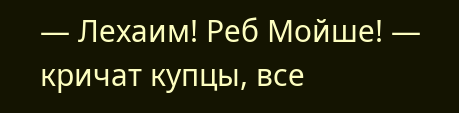— Лехаим! Реб Мойше! — кричат купцы, все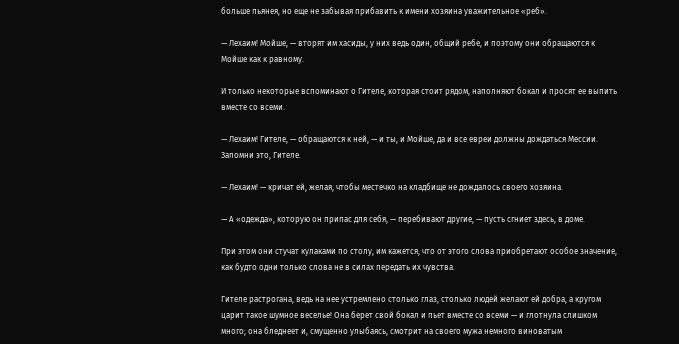больше пьянея, но еще не забывая прибавить к имени хозяина уважительное «реб».

— Лехаим! Мойше, — вторят им хасиды, у них ведь один, общий ребе, и поэтому они обращаются к Мойше как к равному.

И только некоторые вспоминают о Гителе, которая стоит рядом, наполняют бокал и просят ее выпить вместе со всеми.

— Лехаим! Гителе, — обращаются к ней, — и ты, и Мойше, да и все евреи должны дождаться Мессии. Запомни это, Гителе.

— Лехаим! — кричат ей, желая, чтобы местечко на кладбище не дождалось своего хозяина.

— А «одежда», которую он припас для себя, — перебивают другие, — пусть сгниет здесь, в доме.

При этом они стучат кулаками по столу, им кажется, что от этого слова приобретают особое значение, как будто одни только слова не в силах передать их чувства.

Гителе растрогана, ведь на нее устремлено столько глаз, столько людей желают ей добра, а кругом царит такое шумное веселье! Она берет свой бокал и пьет вместе со всеми — и глотнула слишком много; она бледнеет и, смущенно улыбаясь, смотрит на своего мужа немного виноватым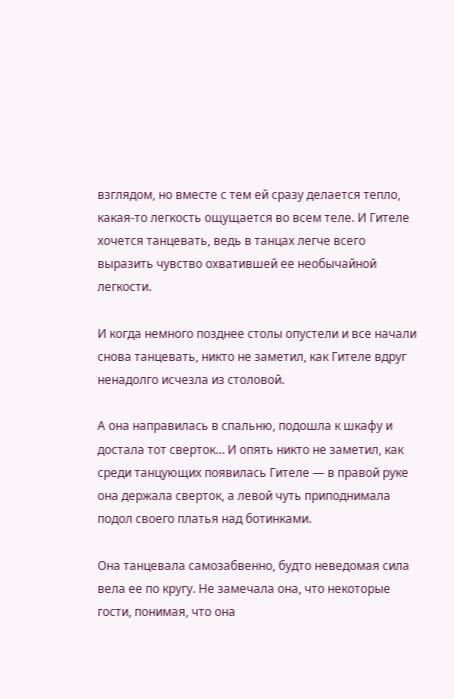взглядом, но вместе с тем ей сразу делается тепло, какая-то легкость ощущается во всем теле. И Гителе хочется танцевать, ведь в танцах легче всего выразить чувство охватившей ее необычайной легкости.

И когда немного позднее столы опустели и все начали снова танцевать, никто не заметил, как Гителе вдруг ненадолго исчезла из столовой.

А она направилась в спальню, подошла к шкафу и достала тот сверток… И опять никто не заметил, как среди танцующих появилась Гителе — в правой руке она держала сверток, а левой чуть приподнимала подол своего платья над ботинками.

Она танцевала самозабвенно, будто неведомая сила вела ее по кругу. Не замечала она, что некоторые гости, понимая, что она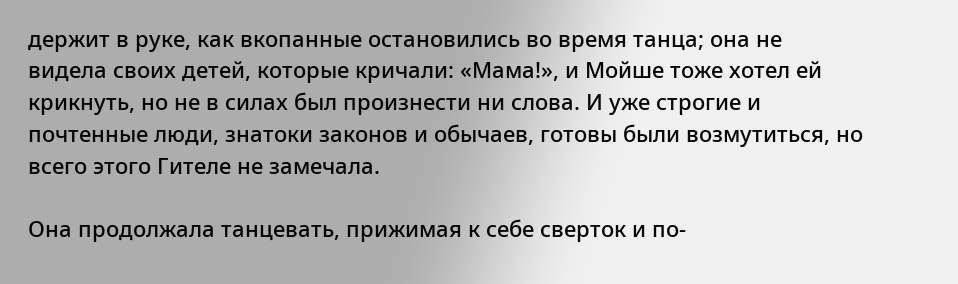держит в руке, как вкопанные остановились во время танца; она не видела своих детей, которые кричали: «Мама!», и Мойше тоже хотел ей крикнуть, но не в силах был произнести ни слова. И уже строгие и почтенные люди, знатоки законов и обычаев, готовы были возмутиться, но всего этого Гителе не замечала.

Она продолжала танцевать, прижимая к себе сверток и по-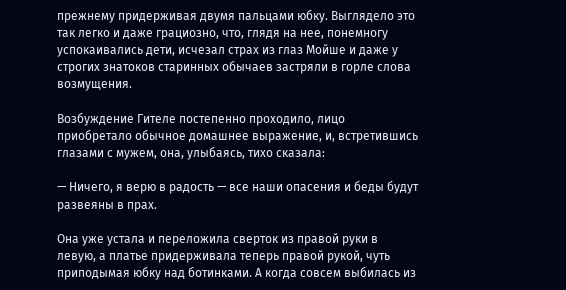прежнему придерживая двумя пальцами юбку. Выглядело это так легко и даже грациозно, что, глядя на нее, понемногу успокаивались дети, исчезал страх из глаз Мойше и даже у строгих знатоков старинных обычаев застряли в горле слова возмущения.

Возбуждение Гителе постепенно проходило, лицо приобретало обычное домашнее выражение, и, встретившись глазами с мужем, она, улыбаясь, тихо сказала:

— Ничего, я верю в радость — все наши опасения и беды будут развеяны в прах.

Она уже устала и переложила сверток из правой руки в левую, а платье придерживала теперь правой рукой, чуть приподымая юбку над ботинками. А когда совсем выбилась из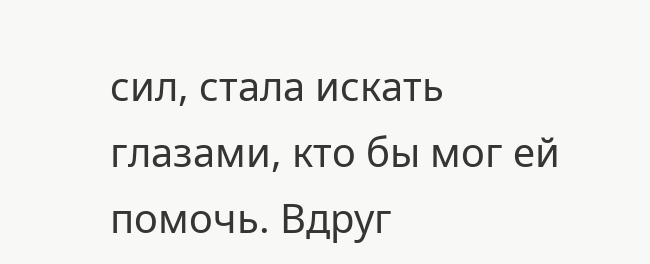сил, стала искать глазами, кто бы мог ей помочь. Вдруг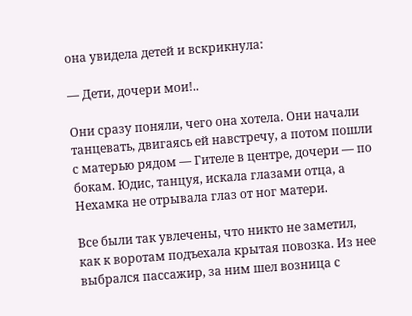она увидела детей и вскрикнула:

— Дети, дочери мои!..

Они сразу поняли, чего она хотела. Они начали танцевать, двигаясь ей навстречу, а потом пошли с матерью рядом — Гителе в центре, дочери — по бокам. Юдис, танцуя, искала глазами отца, а Нехамка не отрывала глаз от ног матери.

Все были так увлечены, что никто не заметил, как к воротам подъехала крытая повозка. Из нее выбрался пассажир, за ним шел возница с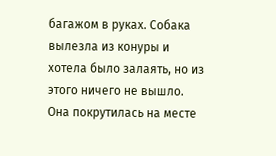багажом в руках. Собака вылезла из конуры и хотела было залаять, но из этого ничего не вышло. Она покрутилась на месте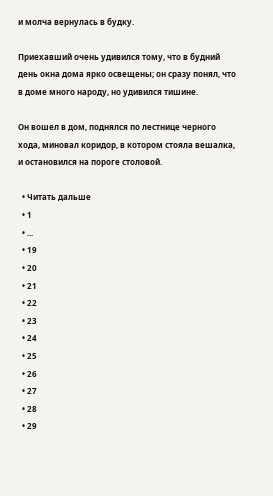и молча вернулась в будку.

Приехавший очень удивился тому, что в будний день окна дома ярко освещены; он сразу понял, что в доме много народу, но удивился тишине.

Он вошел в дом, поднялся по лестнице черного хода, миновал коридор, в котором стояла вешалка, и остановился на пороге столовой.

  • Читать дальше
  • 1
  • ...
  • 19
  • 20
  • 21
  • 22
  • 23
  • 24
  • 25
  • 26
  • 27
  • 28
  • 29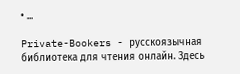• ...

Private-Bookers - русскоязычная библиотека для чтения онлайн. Здесь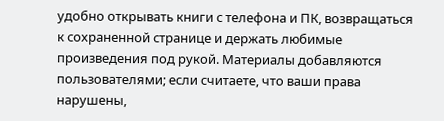удобно открывать книги с телефона и ПК, возвращаться к сохраненной странице и держать любимые произведения под рукой. Материалы добавляются пользователями; если считаете, что ваши права нарушены,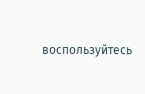воспользуйтесь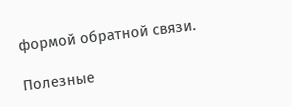формой обратной связи.

Полезные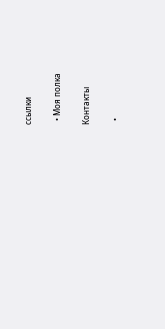ссылки

  • Моя полка

Контакты

  •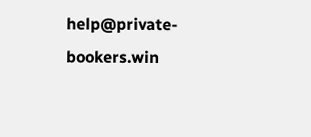help@private-bookers.win